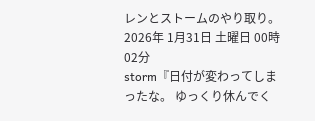レンとストームのやり取り。
2026年 1月31日 土曜日 00時02分
storm『日付が変わってしまったな。 ゆっくり休んでく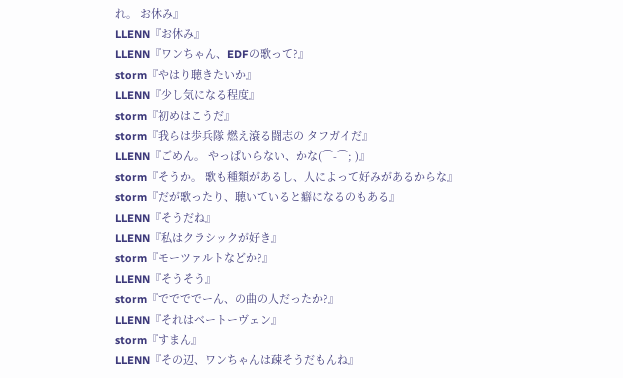れ。 お休み』
LLENN『お休み』
LLENN『ワンちゃん、EDFの歌って?』
storm『やはり聴きたいか』
LLENN『少し気になる程度』
storm『初めはこうだ』
storm『我らは歩兵隊 燃え滾る闘志の タフガイだ』
LLENN『ごめん。 やっぱいらない、かな(⌒-⌒; )』
storm『そうか。 歌も種類があるし、人によって好みがあるからな』
storm『だが歌ったり、聴いていると癖になるのもある』
LLENN『そうだね』
LLENN『私はクラシックが好き』
storm『モーツァルトなどか?』
LLENN『そうそう』
storm『ででででーん、の曲の人だったか?』
LLENN『それはベートーヴェン』
storm『すまん』
LLENN『その辺、ワンちゃんは疎そうだもんね』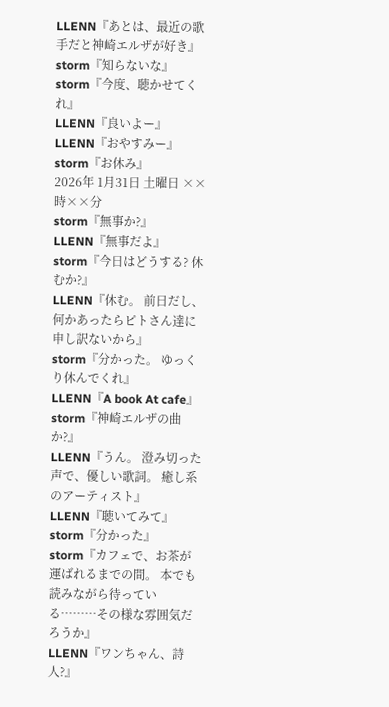LLENN『あとは、最近の歌手だと神崎エルザが好き』
storm『知らないな』
storm『今度、聴かせてくれ』
LLENN『良いよー』
LLENN『おやすみー』
storm『お休み』
2026年 1月31日 土曜日 ××時××分
storm『無事か?』
LLENN『無事だよ』
storm『今日はどうする? 休むか?』
LLENN『休む。 前日だし、何かあったらピトさん達に申し訳ないから』
storm『分かった。 ゆっくり休んでくれ』
LLENN『A book At cafe』
storm『神崎エルザの曲か?』
LLENN『うん。 澄み切った声で、優しい歌詞。 癒し系のアーティスト』
LLENN『聴いてみて』
storm『分かった』
storm『カフェで、お茶が運ばれるまでの間。 本でも読みながら待っている………その様な雰囲気だろうか』
LLENN『ワンちゃん、詩人?』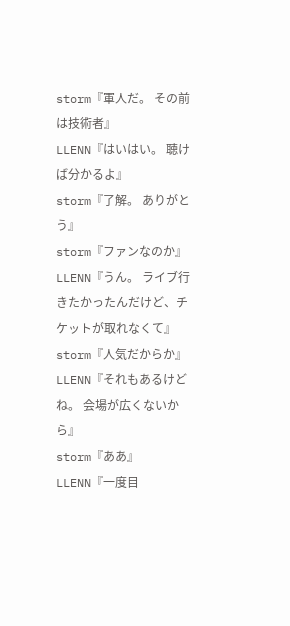storm『軍人だ。 その前は技術者』
LLENN『はいはい。 聴けば分かるよ』
storm『了解。 ありがとう』
storm『ファンなのか』
LLENN『うん。 ライブ行きたかったんだけど、チケットが取れなくて』
storm『人気だからか』
LLENN『それもあるけどね。 会場が広くないから』
storm『ああ』
LLENN『一度目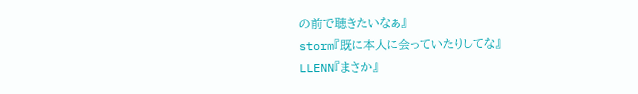の前で聴きたいなぁ』
storm『既に本人に会っていたりしてな』
LLENN『まさか』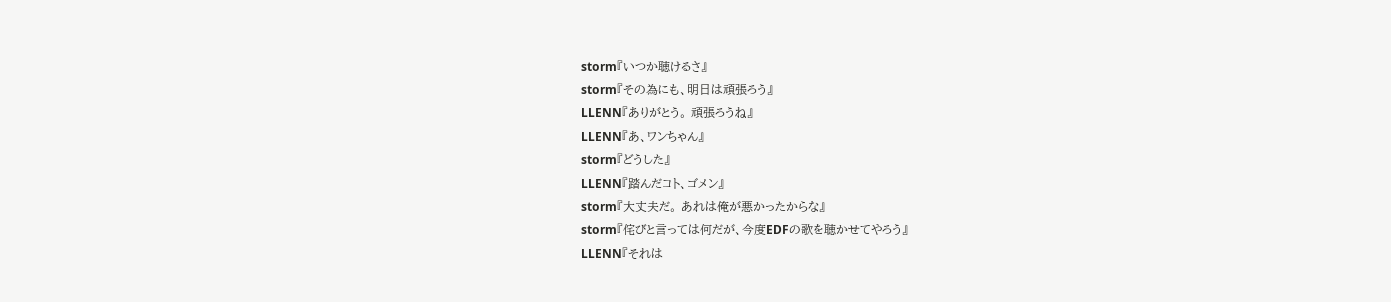storm『いつか聴けるさ』
storm『その為にも、明日は頑張ろう』
LLENN『ありがとう。 頑張ろうね』
LLENN『あ、ワンちゃん』
storm『どうした』
LLENN『踏んだコト、ゴメン』
storm『大丈夫だ。 あれは俺が悪かったからな』
storm『侘びと言っては何だが、今度EDFの歌を聴かせてやろう』
LLENN『それは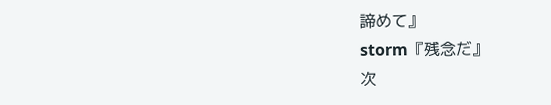諦めて』
storm『残念だ』
次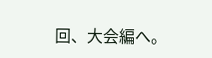回、大会編へ。